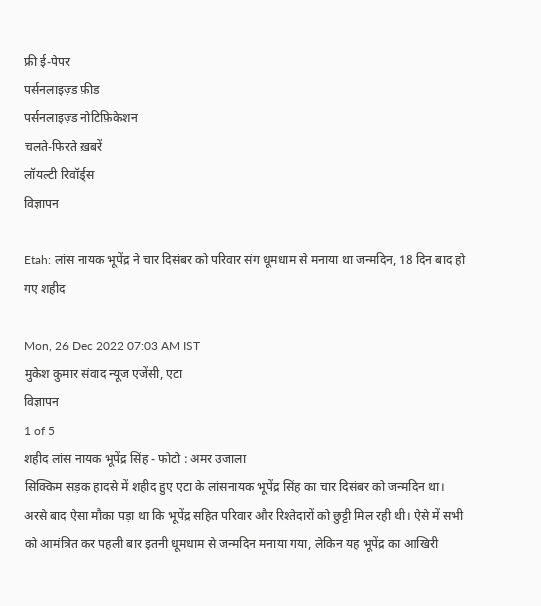फ्री ई-पेपर
पर्सनलाइज़्ड फ़ीड
पर्सनलाइज़्ड नोटिफ़िकेशन
चलते-फिरते ख़बरें
लॉयल्टी रिवॉर्ड्स
विज्ञापन

Etah: लांस नायक भूपेंद्र ने चार दिसंबर को परिवार संग धूमधाम से मनाया था जन्मदिन, 18 दिन बाद हो गए शहीद

Mon, 26 Dec 2022 07:03 AM IST
मुकेश कुमार संवाद न्यूज एजेंसी, एटा
विज्ञापन
1 of 5
शहीद लांस नायक भूपेंद्र सिंह - फोटो : अमर उजाला
सिक्किम सड़क हादसे में शहीद हुए एटा के लांसनायक भूपेंद्र सिंह का चार दिसंबर को जन्मदिन था। अरसे बाद ऐसा मौका पड़ा था कि भूपेंद्र सहित परिवार और रिश्तेदारों को छुट्टी मिल रही थी। ऐसे में सभी को आमंत्रित कर पहली बार इतनी धूमधाम से जन्मदिन मनाया गया, लेकिन यह भूपेंद्र का आखिरी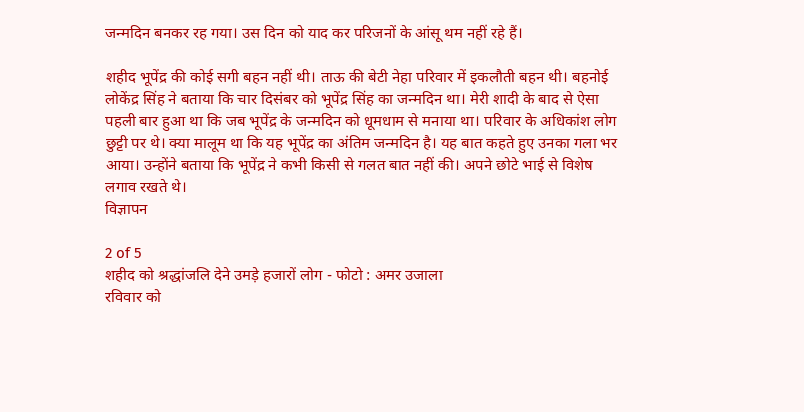जन्मदिन बनकर रह गया। उस दिन को याद कर परिजनों के आंसू थम नहीं रहे हैं।

शहीद भूपेंद्र की कोई सगी बहन नहीं थी। ताऊ की बेटी नेहा परिवार में इकलौती बहन थी। बहनोई लोकेंद्र सिंह ने बताया कि चार दिसंबर को भूपेंद्र सिंह का जन्मदिन था। मेरी शादी के बाद से ऐसा पहली बार हुआ था कि जब भूपेंद्र के जन्मदिन को धूमधाम से मनाया था। परिवार के अधिकांश लोग छुट्टी पर थे। क्या मालूम था कि यह भूपेंद्र का अंतिम जन्मदिन है। यह बात कहते हुए उनका गला भर आया। उन्होंने बताया कि भूपेंद्र ने कभी किसी से गलत बात नहीं की। अपने छोटे भाई से विशेष लगाव रखते थे।
विज्ञापन

2 of 5
शहीद को श्रद्धांजलि देने उमड़े हजारों लोग - फोटो : अमर उजाला
रविवार को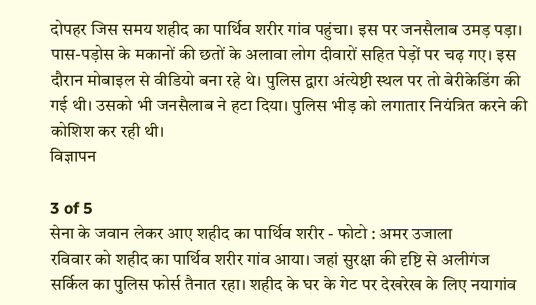दोपहर जिस समय शहीद का पार्थिव शरीर गांव पहुंचा। इस पर जनसैलाब उमड़ पड़ा। पास-पड़ोस के मकानों की छतों के अलावा लोग दीवारों सहित पेड़ों पर चढ़ गए। इस दौरान मोबाइल से वीडियो बना रहे थे। पुलिस द्वारा अंत्येष्टी स्थल पर तो बेरीकेडिंग की गई थी। उसको भी जनसैलाब ने हटा दिया। पुलिस भीड़ को लगातार नियंत्रित करने की कोशिश कर रही थी।
विज्ञापन

3 of 5
सेना के जवान लेकर आए शहीद का पार्थिव शरीर - फोटो : अमर उजाला
रविवार को शहीद का पार्थिव शरीर गांव आया। जहां सुरक्षा की दृष्टि से अलीगंज सर्किल का पुलिस फोर्स तैनात रहा। शहीद के घर के गेट पर देखरेख के लिए नयागांव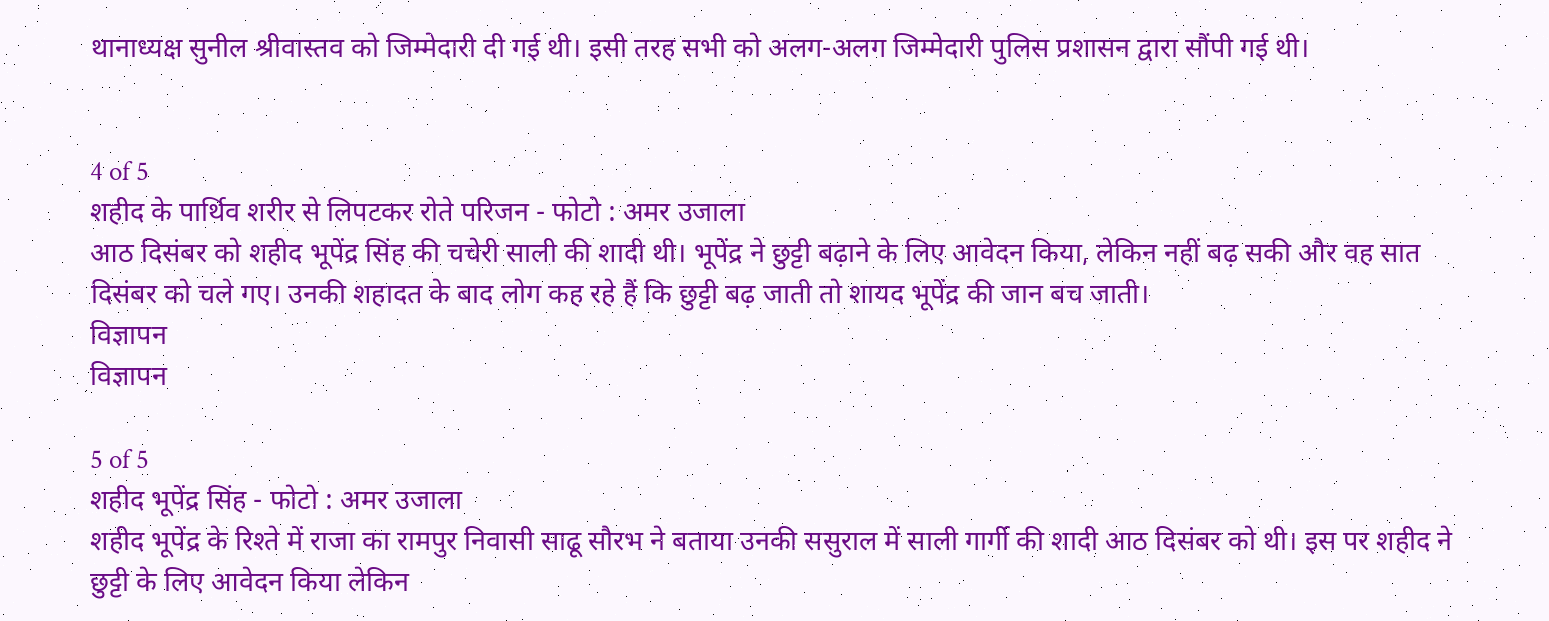थानाध्यक्ष सुनील श्रीवास्तव को जिम्मेदारी दी गई थी। इसी तरह सभी को अलग-अलग जिम्मेदारी पुलिस प्रशासन द्वारा सौंपी गई थी।


4 of 5
शहीद के पार्थिव शरीर से लिपटकर रोते परिजन - फोटो : अमर उजाला
आठ दिसंबर को शहीद भूपेंद्र सिंह की चचेरी साली की शादी थी। भूपेंद्र ने छुट्टी बढ़ाने के लिए आवेदन किया, लेकिन नहीं बढ़ सकी और वह सात दिसंबर को चले गए। उनकी शहादत के बाद लोग कह रहे हैं कि छुट्टी बढ़ जाती तो शायद भूपेंद्र की जान बच जाती।
विज्ञापन
विज्ञापन

5 of 5
शहीद भूपेंद्र सिंह - फोटो : अमर उजाला
शहीद भूपेंद्र के रिश्ते में राजा का रामपुर निवासी साढू सौरभ ने बताया उनकी ससुराल में साली गार्गी की शादी आठ दिसंबर को थी। इस पर शहीद ने छुट्टी के लिए आवेदन किया लेकिन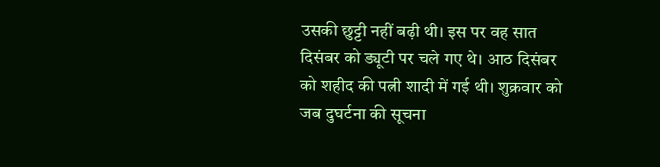उसकी छुट्टी नहीं बढ़ी थी। इस पर वह सात दिसंबर को ड्यूटी पर चले गए थे। आठ दिसंबर को शहीद की पत्नी शादी में गई थी। शुक्रवार को जब दुघर्टना की सूचना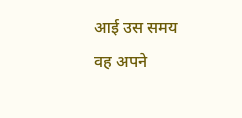आई उस समय वह अपने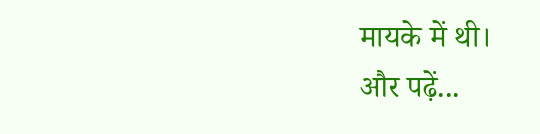मायके में थी।
और पढ़ें...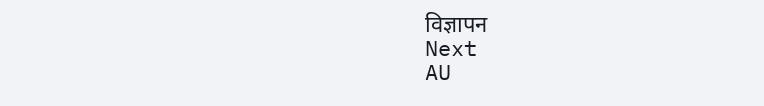विज्ञापन
Next
AU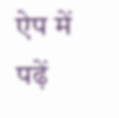ऐप में पढ़ें